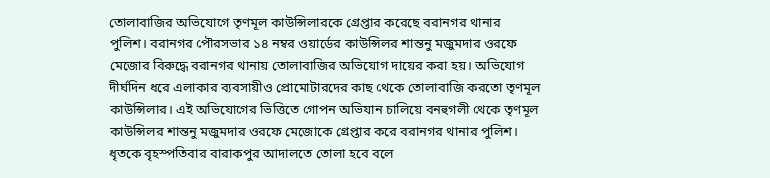তোলাবাজির অভিযোগে তৃণমূল কাউন্সিলারকে গ্রেপ্তার করেছে বরানগর থানার পুলিশ। বরানগর পৌরসভার ১৪ নম্বর ওয়ার্ডের কাউন্সিলর শান্তনু মজুমদার ওরফে মেজোর বিরুদ্ধে বরানগর থানায় তোলাবাজির অভিযোগ দায়ের করা হয়। অভিযোগ দীর্ঘদিন ধরে এলাকার ব্যবসায়ীও প্রোমোটারদের কাছ থেকে তোলাবাজি করতো তৃণমূল কাউন্সিলার। এই অভিযোগের ভিত্তিতে গোপন অভিযান চালিয়ে বনহুগলী থেকে তৃণমূল কাউন্সিলর শান্তনু মজুমদার ওরফে মেজোকে গ্রেপ্তার করে বরানগর থানার পুলিশ। ধৃতকে বৃহস্পতিবার বারাকপুর আদালতে তোলা হবে বলে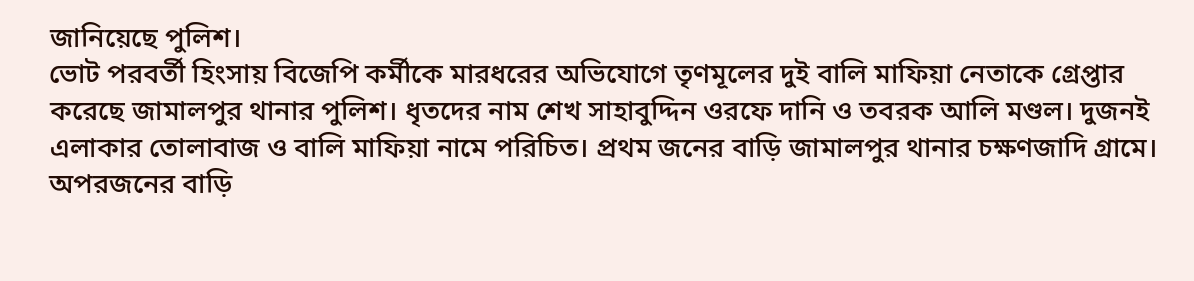জানিয়েছে পুলিশ।
ভোট পরবর্তী হিংসায় বিজেপি কর্মীকে মারধরের অভিযোগে তৃণমূলের দুই বালি মাফিয়া নেতাকে গ্রেপ্তার করেছে জামালপুর থানার পুলিশ। ধৃতদের নাম শেখ সাহাবুদ্দিন ওরফে দানি ও তবরক আলি মণ্ডল। দুজনই এলাকার তোলাবাজ ও বালি মাফিয়া নামে পরিচিত। প্রথম জনের বাড়ি জামালপুর থানার চক্ষণজাদি গ্রামে। অপরজনের বাড়ি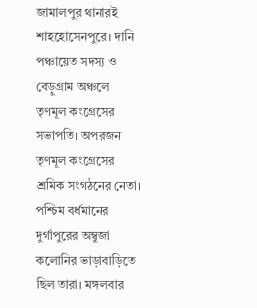জামালপুর থানারই শাহহোসেনপুরে। দানি পঞ্চায়েত সদস্য ও বেড়ুগ্রাম অঞ্চলে তৃণমূল কংগ্রেসের সভাপতি। অপরজন তৃণমূল কংগ্রেসের শ্রমিক সংগঠনের নেতা। পশ্চিম বর্ধমানের দুর্গাপুরের অম্বুজা কলোনির ভাড়াবাড়িতে ছিল তারা। মঙ্গলবার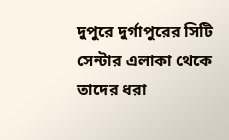দুপুরে দুর্গাপুরের সিটি সেন্টার এলাকা থেকে তাদের ধরা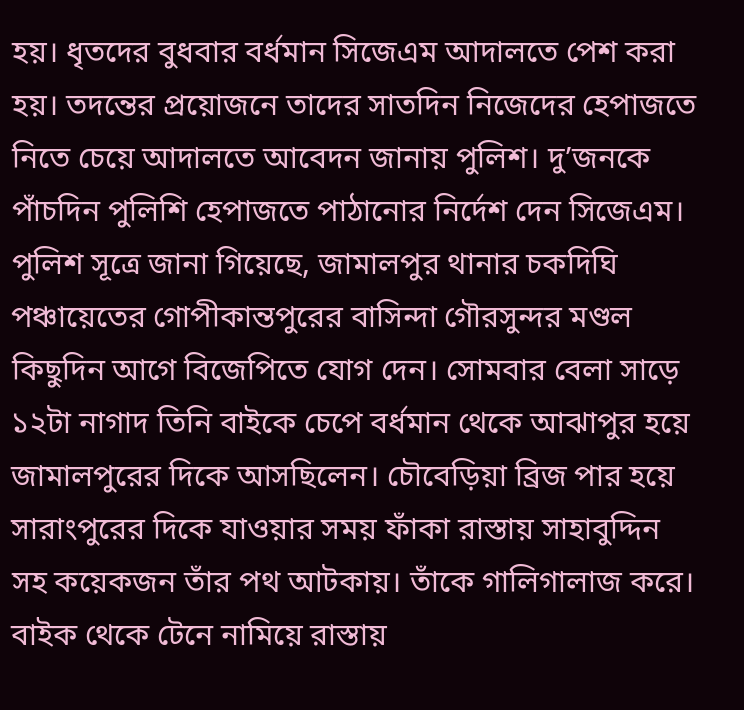হয়। ধৃতদের বুধবার বর্ধমান সিজেএম আদালতে পেশ করা হয়। তদন্তের প্রয়োজনে তাদের সাতদিন নিজেদের হেপাজতে নিতে চেয়ে আদালতে আবেদন জানায় পুলিশ। দু’জনকে পাঁচদিন পুলিশি হেপাজতে পাঠানোর নির্দেশ দেন সিজেএম।
পুলিশ সূত্রে জানা গিয়েছে, জামালপুর থানার চকদিঘি পঞ্চায়েতের গোপীকান্তপুরের বাসিন্দা গৌরসুন্দর মণ্ডল কিছুদিন আগে বিজেপিতে যোগ দেন। সোমবার বেলা সাড়ে ১২টা নাগাদ তিনি বাইকে চেপে বর্ধমান থেকে আঝাপুর হয়ে জামালপুরের দিকে আসছিলেন। চৌবেড়িয়া ব্রিজ পার হয়ে সারাংপুরের দিকে যাওয়ার সময় ফাঁকা রাস্তায় সাহাবুদ্দিন সহ কয়েকজন তাঁর পথ আটকায়। তাঁকে গালিগালাজ করে। বাইক থেকে টেনে নামিয়ে রাস্তায়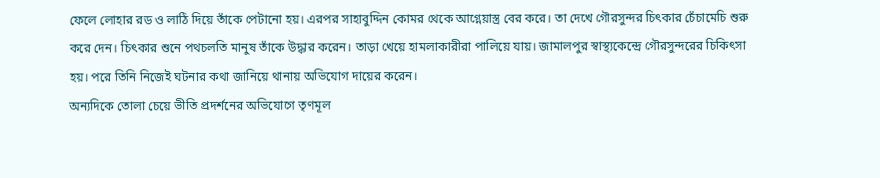ফেলে লোহার রড ও লাঠি দিয়ে তাঁকে পেটানো হয়। এরপর সাহাবুদ্দিন কোমর থেকে আগ্নেয়াস্ত্র বের করে। তা দেখে গৌরসুন্দর চিৎকার চেঁচামেচি শুরু করে দেন। চিৎকার শুনে পথচলতি মানুষ তাঁকে উদ্ধার করেন। তাড়া খেয়ে হামলাকারীরা পালিয়ে যায়। জামালপুর স্বাস্থ্যকেন্দ্রে গৌরসুন্দরের চিকিৎসা হয়। পরে তিনি নিজেই ঘটনার কথা জানিয়ে থানায় অভিযোগ দায়ের করেন।
অন্যদিকে তোলা চেয়ে ভীতি প্রদর্শনের অভিযোগে তৃণমূল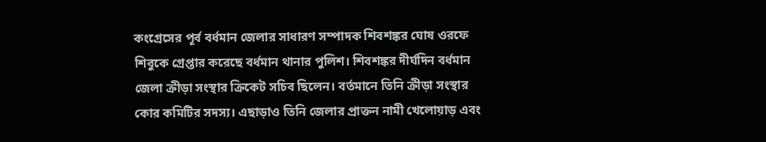কংগ্রেসের পূর্ব বর্ধমান জেলার সাধারণ সম্পাদক শিবশঙ্কর ঘোষ ওরফে শিবুকে গ্রেপ্তার করেছে বর্ধমান থানার পুলিশ। শিবশঙ্কর দীর্ঘদিন বর্ধমান জেলা ক্রীড়া সংস্থার ক্রিকেট সচিব ছিলেন। বর্তমানে তিনি ক্রীড়া সংস্থার কোর কমিটির সদস্য। এছাড়াও তিনি জেলার প্রাক্তন নামী খেলোয়াড় এবং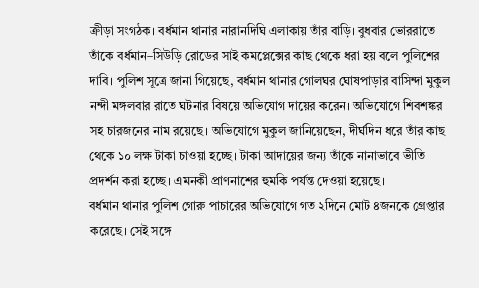ক্রীড়া সংগঠক। বর্ধমান থানার নারানদিঘি এলাকায় তাঁর বাড়ি। বুধবার ভোররাতে তাঁকে বর্ধমান–সিউড়ি রোডের সাই কমপ্লেক্সের কাছ থেকে ধরা হয় বলে পুলিশের দাবি। পুলিশ সূত্রে জানা গিয়েছে, বর্ধমান থানার গোলঘর ঘোষপাড়ার বাসিন্দা মুকুল নন্দী মঙ্গলবার রাতে ঘটনার বিষয়ে অভিযোগ দায়ের করেন। অভিযোগে শিবশঙ্কর সহ চারজনের নাম রয়েছে। অভিযোগে মুকুল জানিয়েছেন, দীর্ঘদিন ধরে তাঁর কাছ থেকে ১০ লক্ষ টাকা চাওয়া হচ্ছে। টাকা আদায়ের জন্য তাঁকে নানাভাবে ভীতি প্রদর্শন করা হচ্ছে। এমনকী প্রাণনাশের হুমকি পর্যন্ত দেওয়া হয়েছে।
বর্ধমান থানার পুলিশ গোরু পাচারের অভিযোগে গত ২দিনে মোট ৪জনকে গ্রেপ্তার করেছে। সেই সঙ্গে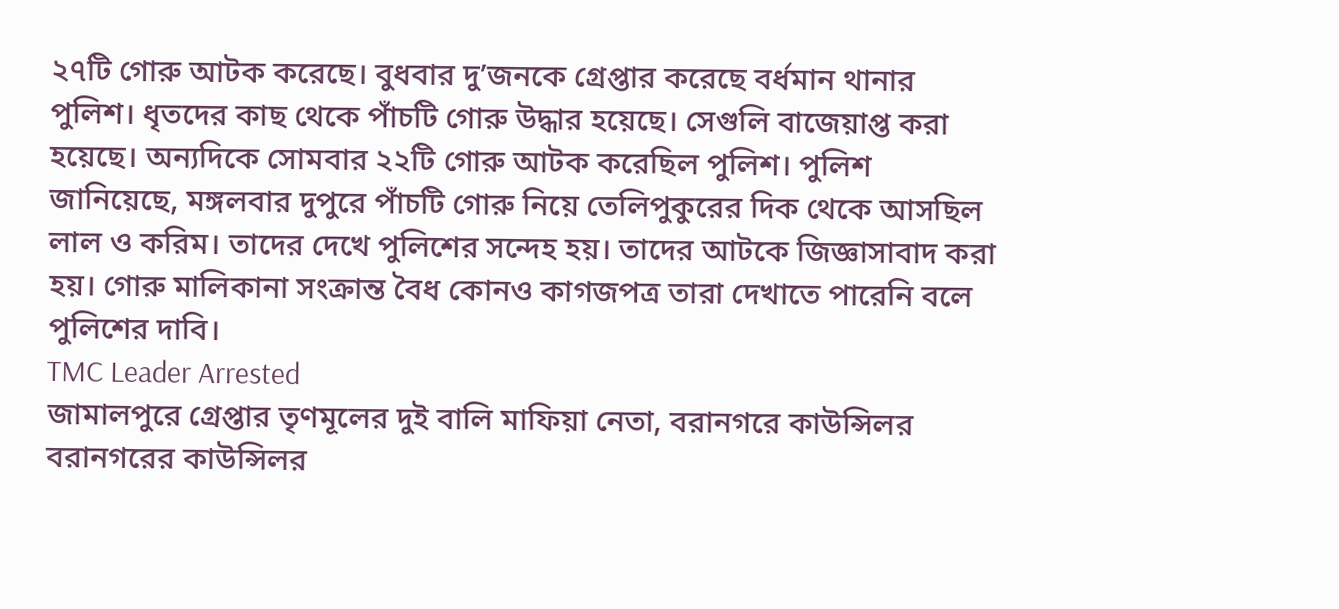২৭টি গোরু আটক করেছে। বুধবার দু’জনকে গ্রেপ্তার করেছে বর্ধমান থানার পুলিশ। ধৃতদের কাছ থেকে পাঁচটি গোরু উদ্ধার হয়েছে। সেগুলি বাজেয়াপ্ত করা হয়েছে। অন্যদিকে সোমবার ২২টি গোরু আটক করেছিল পুলিশ। পুলিশ জানিয়েছে, মঙ্গলবার দুপুরে পাঁচটি গোরু নিয়ে তেলিপুকুরের দিক থেকে আসছিল লাল ও করিম। তাদের দেখে পুলিশের সন্দেহ হয়। তাদের আটকে জিজ্ঞাসাবাদ করা হয়। গোরু মালিকানা সংক্রান্ত বৈধ কোনও কাগজপত্র তারা দেখাতে পারেনি বলে পুলিশের দাবি।
TMC Leader Arrested
জামালপুরে গ্রেপ্তার তৃণমূলের দুই বালি মাফিয়া নেতা, বরানগরে কাউন্সিলর
বরানগরের কাউন্সিলর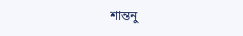শান্তনু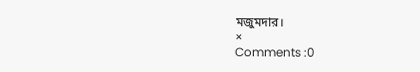মজুমদার।
×
Comments :0